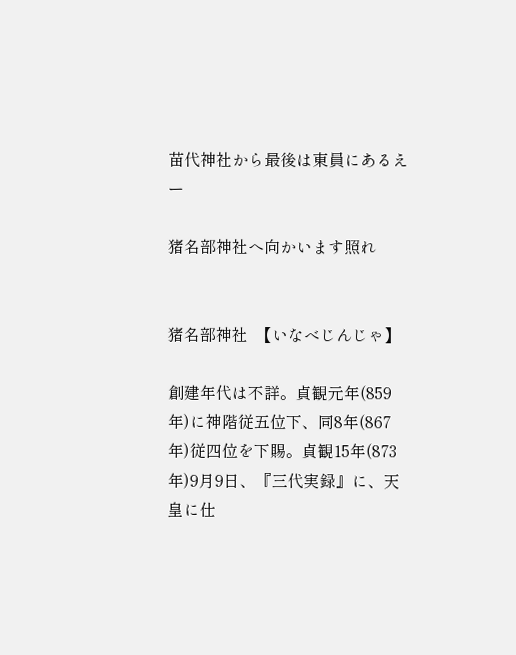苗代神社から最後は東員にあるえー

猪名部神社へ向かいます照れ


猪名部神社  【いなべじんじゃ】

創建年代は不詳。貞観元年(859年)に神階従五位下、同8年(867年)従四位を下賜。貞観15年(873年)9月9日、『三代実録』に、天皇に仕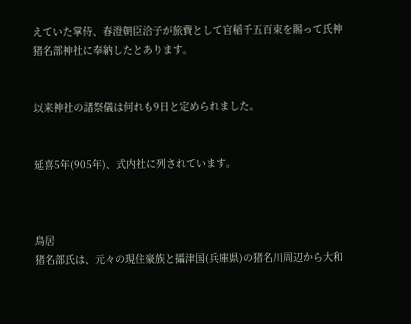えていた掌侍、春澄朝臣洽子が旅費として官稲千五百束を賜って氏神猪名部神社に奉納したとあります。


以来神社の諸祭儀は何れも9日と定められました。


延喜5年(905年)、式内社に列されています。



鳥居
猪名部氏は、元々の現住豪族と攝津国(兵庫県)の猪名川周辺から大和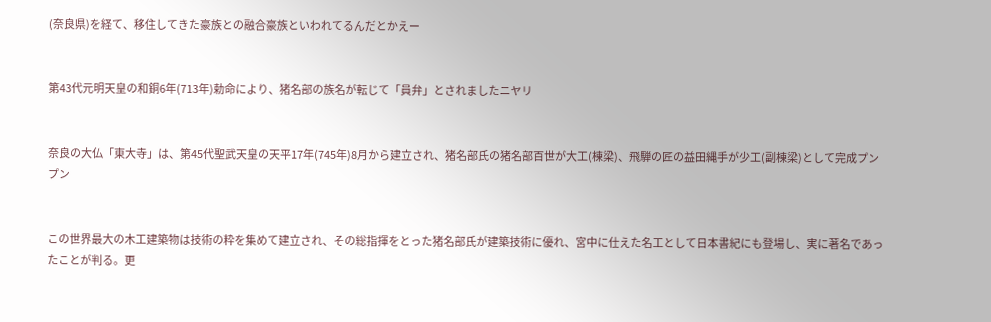(奈良県)を経て、移住してきた豪族との融合豪族といわれてるんだとかえー


第43代元明天皇の和銅6年(713年)勅命により、猪名部の族名が転じて「員弁」とされましたニヤリ


奈良の大仏「東大寺」は、第45代聖武天皇の天平17年(745年)8月から建立され、猪名部氏の猪名部百世が大工(棟梁)、飛騨の匠の益田縄手が少工(副棟梁)として完成プンプン


この世界最大の木工建築物は技術の粋を集めて建立され、その総指揮をとった猪名部氏が建築技術に優れ、宮中に仕えた名工として日本書紀にも登場し、実に著名であったことが判る。更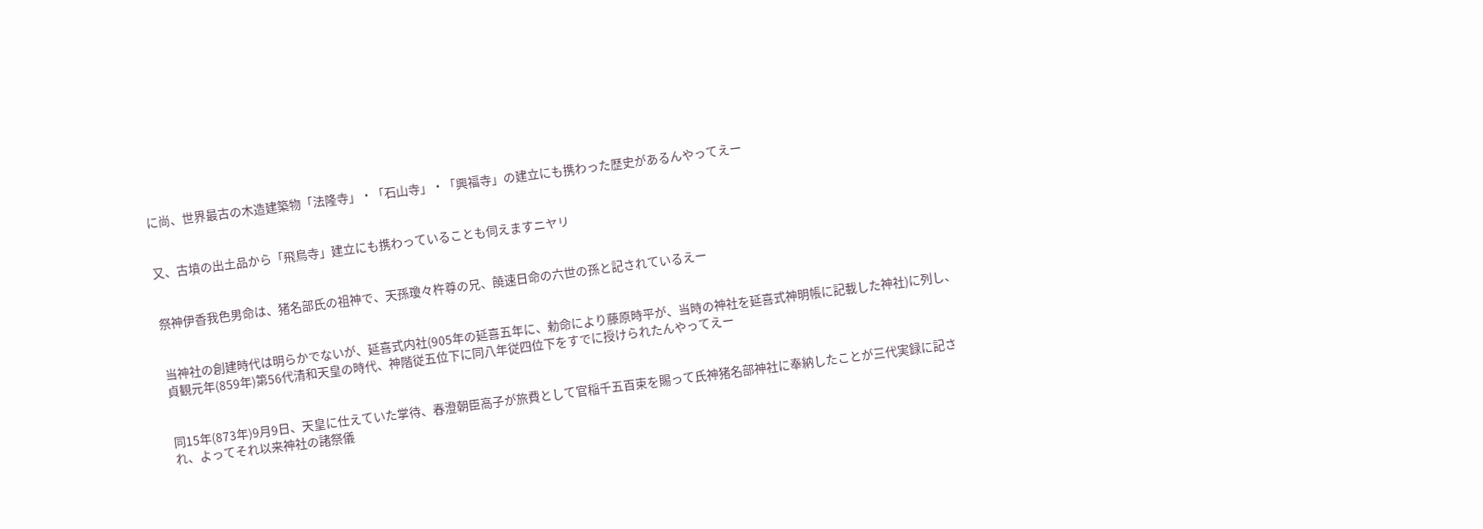に尚、世界最古の木造建築物「法隆寺」・「石山寺」・「興福寺」の建立にも携わった歴史があるんやってえー


又、古墳の出土品から「飛鳥寺」建立にも携わっていることも伺えますニヤリ


祭神伊香我色男命は、猪名部氏の祖神で、天孫瓊々杵尊の兄、饒速日命の六世の孫と記されているえー


当神社の創建時代は明らかでないが、延喜式内社(905年の延喜五年に、勅命により藤原時平が、当時の神社を延喜式神明帳に記載した神社)に列し、貞観元年(859年)第56代清和天皇の時代、神階従五位下に同八年従四位下をすでに授けられたんやってえー


同15年(873年)9月9日、天皇に仕えていた掌待、春澄朝臣高子が旅費として官稲千五百束を賜って氏神猪名部神社に奉納したことが三代実録に記され、よってそれ以来神社の諸祭儀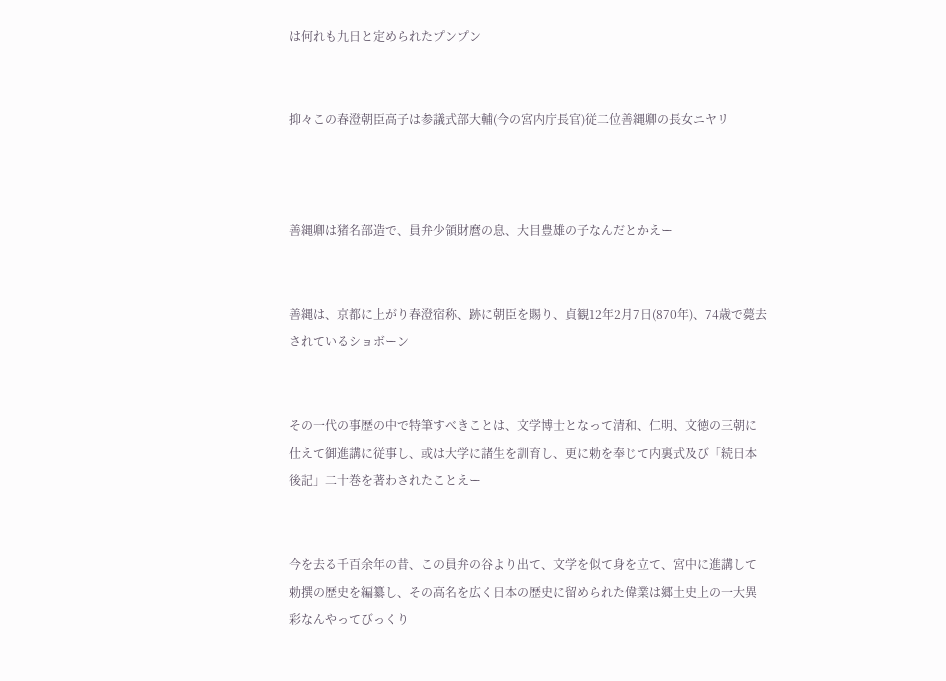は何れも九日と定められたプンプン


抑々この春澄朝臣高子は参議式部大輔(今の宮内庁長官)従二位善縄卿の長女ニヤリ



善縄卿は猪名部造で、員弁少領財麿の息、大目豊雄の子なんだとかえー


善縄は、京都に上がり春澄宿称、跡に朝臣を賜り、貞観12年2月7日(870年)、74歳で薨去されているショボーン


その一代の事歴の中で特筆すべきことは、文学博士となって清和、仁明、文徳の三朝に仕えて御進講に従事し、或は大学に諸生を訓育し、更に勅を奉じて内裏式及び「続日本後記」二十巻を著わされたことえー


今を去る千百余年の昔、この員弁の谷より出て、文学を似て身を立て、宮中に進講して勅撰の歴史を編纂し、その高名を広く日本の歴史に留められた偉業は郷土史上の一大異彩なんやってびっくり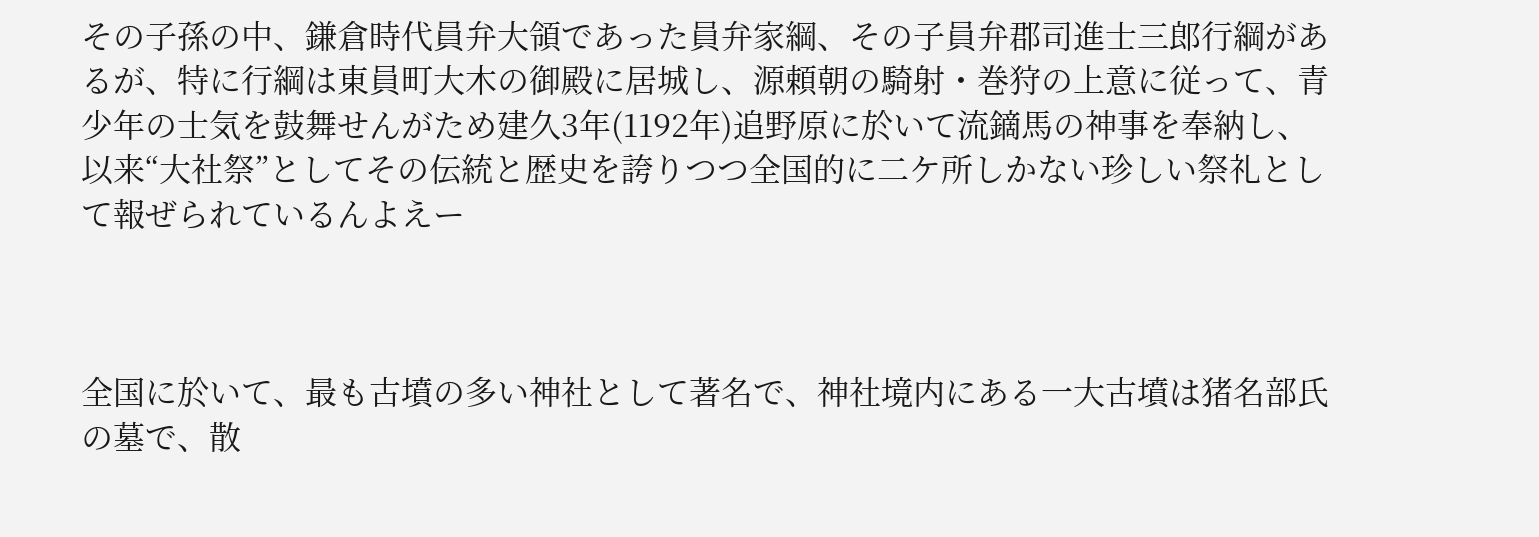その子孫の中、鎌倉時代員弁大領であった員弁家綱、その子員弁郡司進士三郎行綱があるが、特に行綱は東員町大木の御殿に居城し、源頼朝の騎射・巻狩の上意に従って、青少年の士気を鼓舞せんがため建久3年(1192年)追野原に於いて流鏑馬の神事を奉納し、以来“大社祭”としてその伝統と歴史を誇りつつ全国的に二ケ所しかない珍しい祭礼として報ぜられているんよえー



全国に於いて、最も古墳の多い神社として著名で、神社境内にある一大古墳は猪名部氏の墓で、散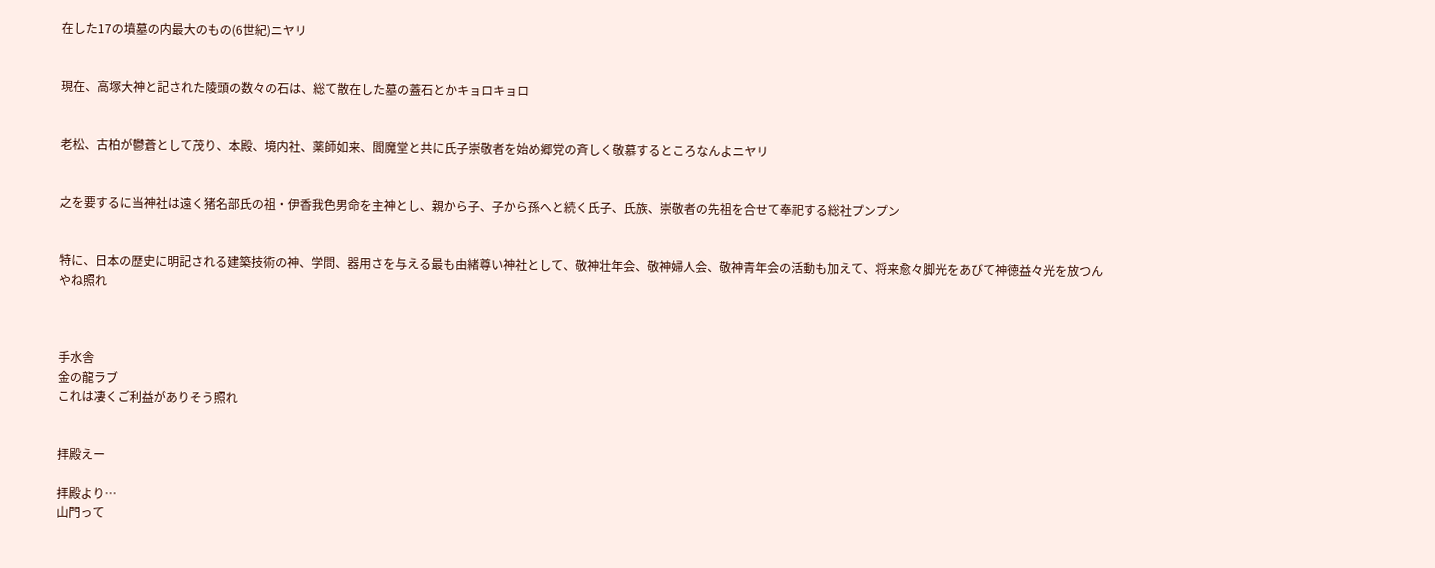在した17の墳墓の内最大のもの(6世紀)ニヤリ


現在、高塚大神と記された陵頭の数々の石は、総て散在した墓の蓋石とかキョロキョロ


老松、古柏が鬱蒼として茂り、本殿、境内社、薬師如来、閻魔堂と共に氏子崇敬者を始め郷党の斉しく敬慕するところなんよニヤリ


之を要するに当神社は遠く猪名部氏の祖・伊香我色男命を主神とし、親から子、子から孫へと続く氏子、氏族、崇敬者の先祖を合せて奉祀する総社プンプン


特に、日本の歴史に明記される建築技術の神、学問、器用さを与える最も由緒尊い神社として、敬神壮年会、敬神婦人会、敬神青年会の活動も加えて、将来愈々脚光をあびて神徳益々光を放つんやね照れ



手水舎
金の龍ラブ
これは凄くご利益がありそう照れ


拝殿えー

拝殿より…
山門って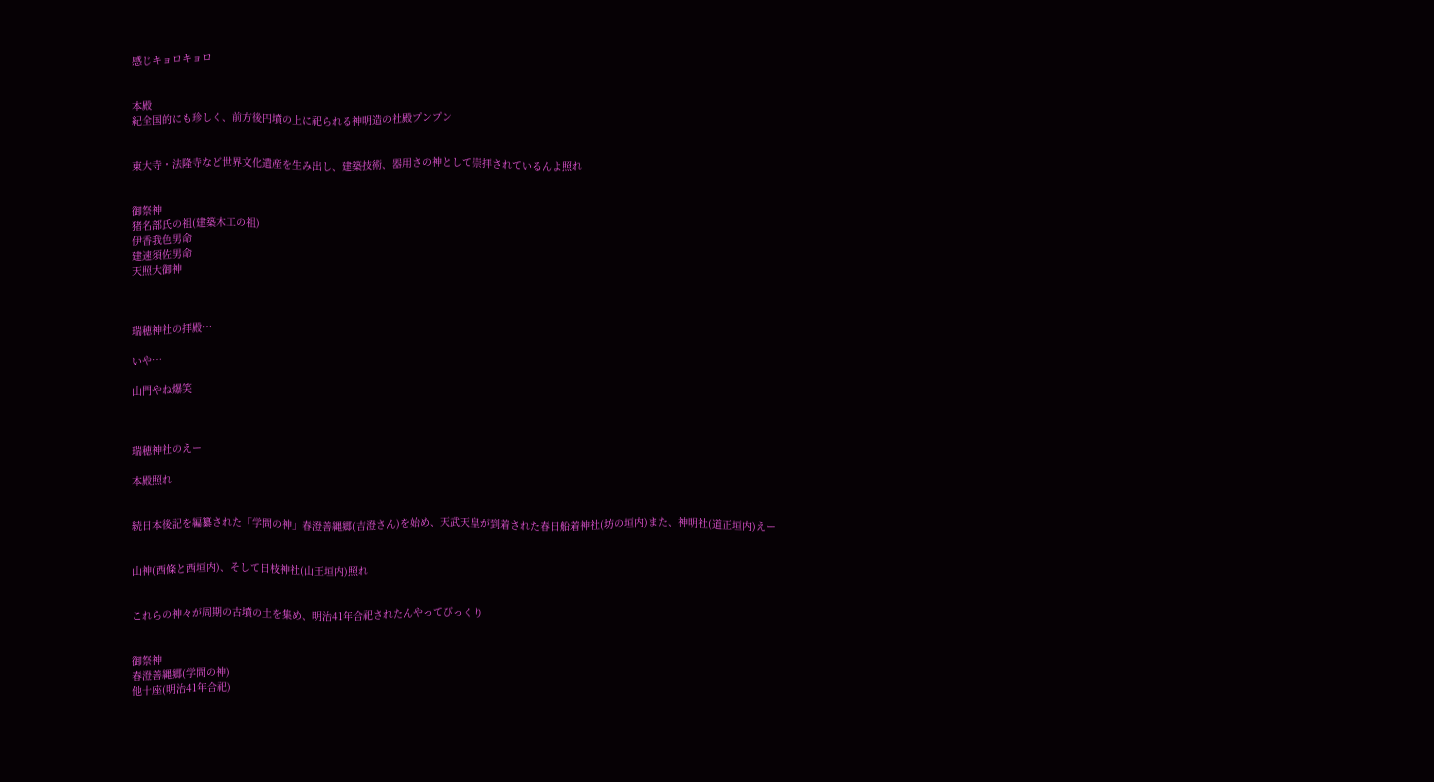感じキョロキョロ


本殿
紀全国的にも珍しく、前方後円墳の上に祀られる神明造の社殿プンプン


東大寺・法隆寺など世界文化遺産を生み出し、建築技術、器用さの神として崇拝されているんよ照れ


御祭神
猪名部氏の祖(建築木工の祖)
伊香我色男命
建速須佐男命
天照大御神



瑞穂神社の拝殿…

いや…

山門やね爆笑



瑞穂神社のえー

本殿照れ


続日本後記を編纂された「学問の神」春澄善縄郷(吉澄さん)を始め、天武天皇が到着された春日船着神社(坊の垣内)また、神明社(道正垣内)えー


山神(西條と西垣内)、そして日枝神社(山王垣内)照れ


これらの神々が周期の古墳の土を集め、明治41年合祀されたんやってびっくり


御祭神
春澄善縄郷(学問の神)
他十座(明治41年合祀)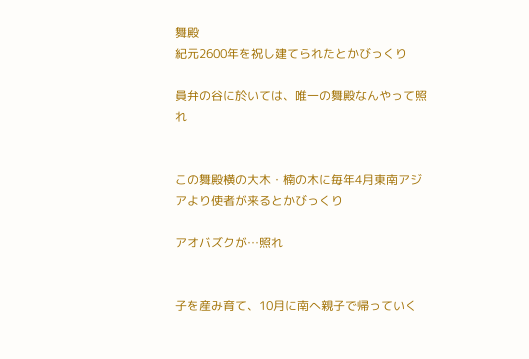舞殿
紀元2600年を祝し建てられたとかびっくり

員弁の谷に於いては、唯一の舞殿なんやって照れ


この舞殿横の大木・楠の木に毎年4月東南アジアより使者が来るとかびっくり

アオバズクが…照れ


子を産み育て、10月に南へ親子で帰っていく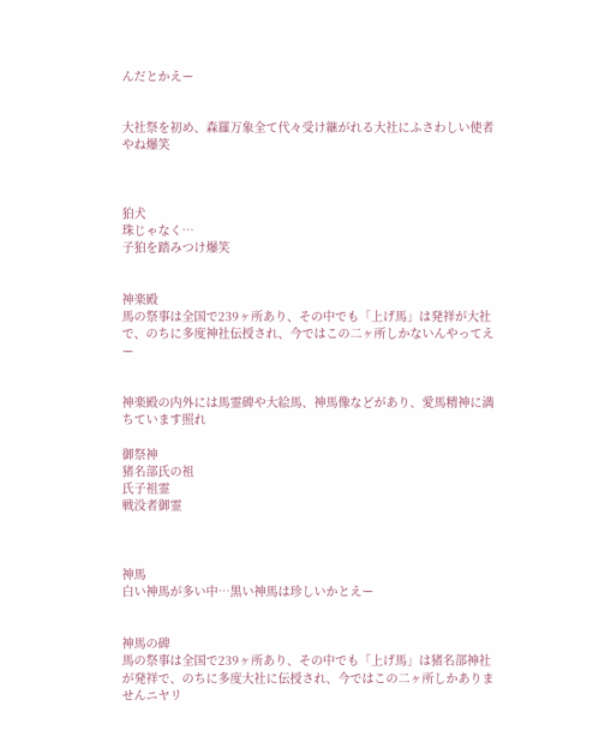んだとかえー


大社祭を初め、森羅万象全て代々受け継がれる大社にふさわしい使者やね爆笑



狛犬
珠じゃなく…
子狛を踏みつけ爆笑


神楽殿
馬の祭事は全国で239ヶ所あり、その中でも「上げ馬」は発祥が大社で、のちに多度神社伝授され、今ではこの二ヶ所しかないんやってえー


神楽殿の内外には馬霊碑や大絵馬、神馬像などがあり、愛馬精神に満ちています照れ

御祭神
猪名部氏の祖
氏子祖霊
戦没者御霊



神馬
白い神馬が多い中…黒い神馬は珍しいかとえー


神馬の碑
馬の祭事は全国で239ヶ所あり、その中でも「上げ馬」は猪名部神社が発祥で、のちに多度大社に伝授され、今ではこの二ヶ所しかありませんニヤリ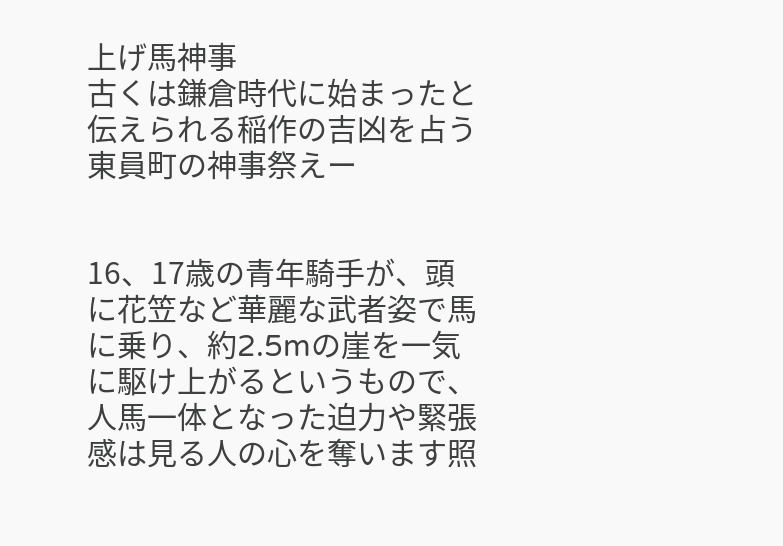上げ馬神事
古くは鎌倉時代に始まったと伝えられる稲作の吉凶を占う東員町の神事祭えー


16、17歳の青年騎手が、頭に花笠など華麗な武者姿で馬に乗り、約2.5mの崖を一気に駆け上がるというもので、人馬一体となった迫力や緊張感は見る人の心を奪います照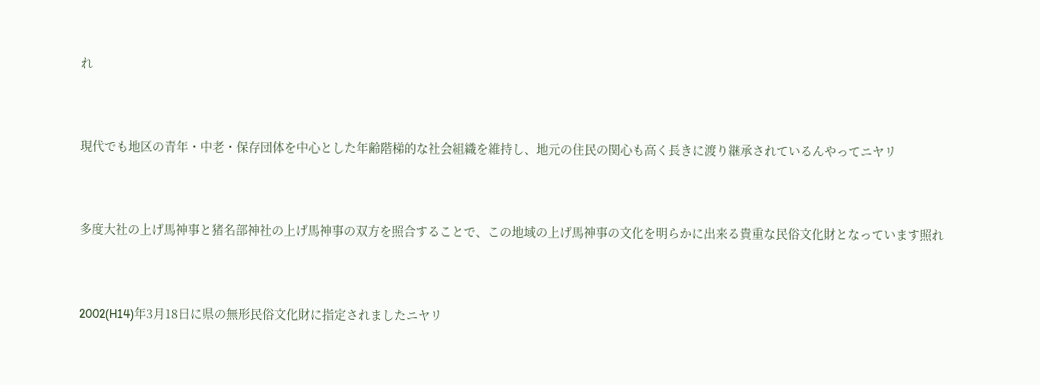れ


現代でも地区の青年・中老・保存団体を中心とした年齢階梯的な社会組織を維持し、地元の住民の関心も高く長きに渡り継承されているんやってニヤリ


多度大社の上げ馬神事と猪名部神社の上げ馬神事の双方を照合することで、この地域の上げ馬神事の文化を明らかに出来る貴重な民俗文化財となっています照れ


2002(H14)年3月18日に県の無形民俗文化財に指定されましたニヤリ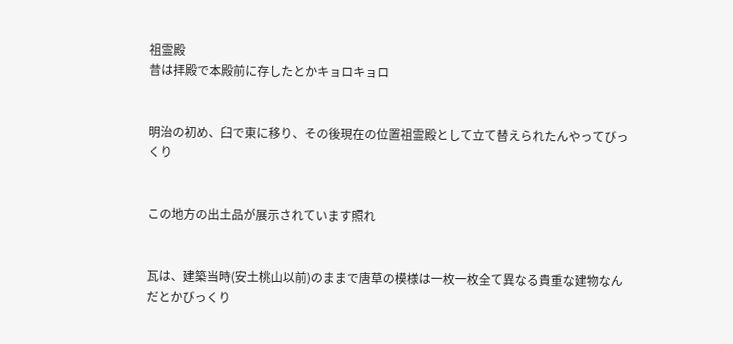祖霊殿
昔は拝殿で本殿前に存したとかキョロキョロ


明治の初め、臼で東に移り、その後現在の位置祖霊殿として立て替えられたんやってびっくり


この地方の出土品が展示されています照れ


瓦は、建築当時(安土桃山以前)のままで唐草の模様は一枚一枚全て異なる貴重な建物なんだとかびっくり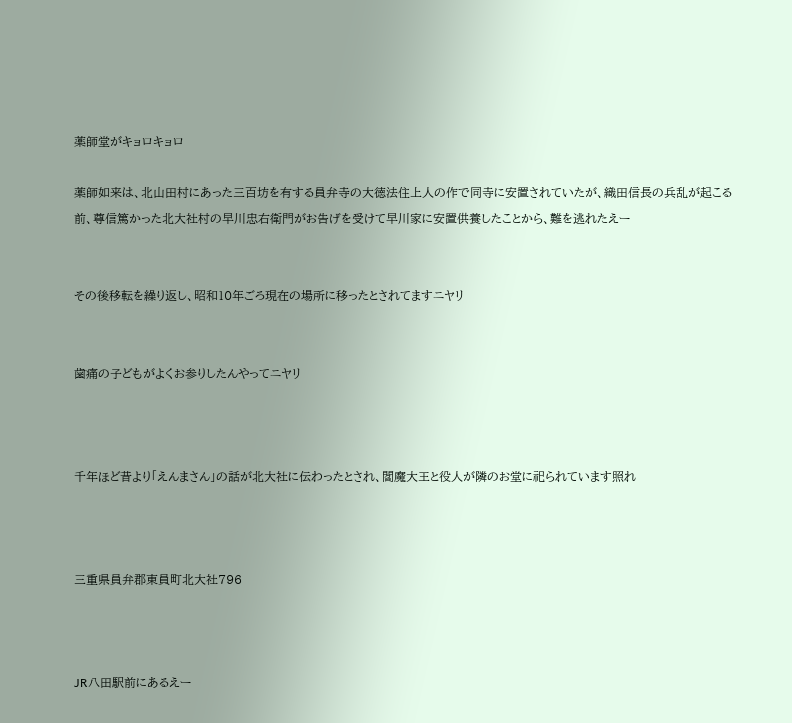薬師堂がキョロキョロ

薬師如来は、北山田村にあった三百坊を有する員弁寺の大徳法住上人の作で同寺に安置されていたが、織田信長の兵乱が起こる前、尊信篤かった北大社村の早川忠右衛門がお告げを受けて早川家に安置供養したことから、難を逃れたえー


その後移転を繰り返し、昭和10年ごろ現在の場所に移ったとされてますニヤリ


歯痛の子どもがよくお参りしたんやってニヤリ



千年ほど昔より「えんまさん」の話が北大社に伝わったとされ、閻魔大王と役人が隣のお堂に祀られています照れ



三重県員弁郡東員町北大社796



JR八田駅前にあるえー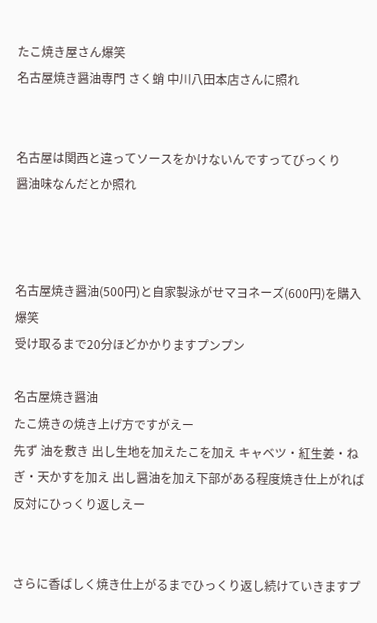たこ焼き屋さん爆笑
名古屋焼き醤油専門 さく蛸 中川八田本店さんに照れ


名古屋は関西と違ってソースをかけないんですってびっくり
醤油味なんだとか照れ



名古屋焼き醤油(500円)と自家製泳がせマヨネーズ(600円)を購入爆笑
受け取るまで20分ほどかかりますプンプン

名古屋焼き醤油
たこ焼きの焼き上げ方ですがえー
先ず 油を敷き 出し生地を加えたこを加え キャベツ・紅生姜・ねぎ・天かすを加え 出し醤油を加え下部がある程度焼き仕上がれば反対にひっくり返しえー


さらに香ばしく焼き仕上がるまでひっくり返し続けていきますプ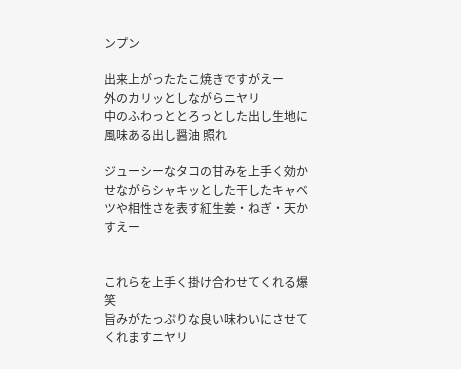ンプン

出来上がったたこ焼きですがえー
外のカリッとしながらニヤリ
中のふわっととろっとした出し生地に風味ある出し醤油 照れ

ジューシーなタコの甘みを上手く効かせながらシャキッとした干したキャベツや相性さを表す紅生姜・ねぎ・天かすえー


これらを上手く掛け合わせてくれる爆笑
旨みがたっぷりな良い味わいにさせてくれますニヤリ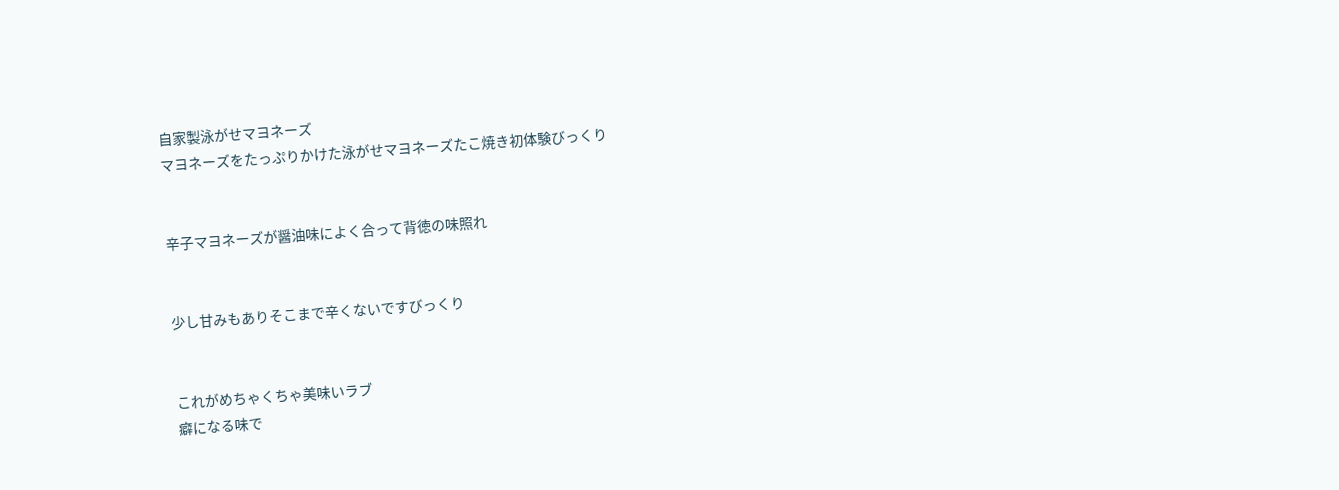自家製泳がせマヨネーズ
マヨネーズをたっぷりかけた泳がせマヨネーズたこ焼き初体験びっくり


辛子マヨネーズが醤油味によく合って背徳の味照れ


少し甘みもありそこまで辛くないですびっくり


これがめちゃくちゃ美味いラブ
癖になる味で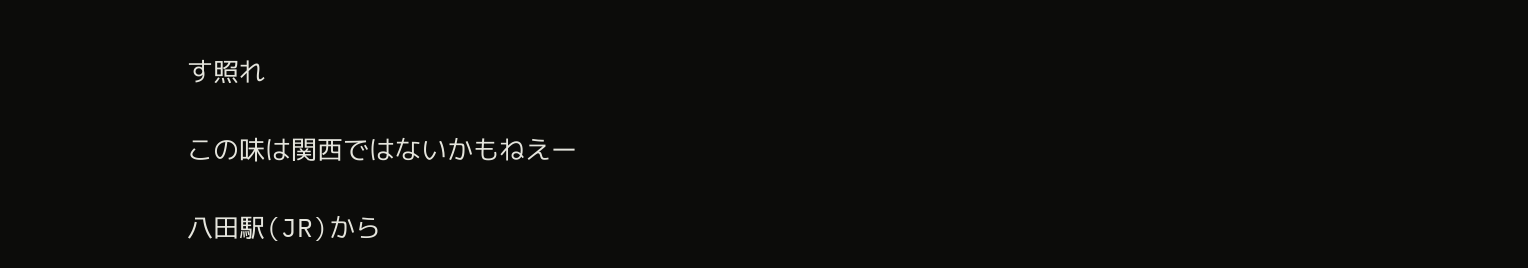す照れ

この味は関西ではないかもねえー

八田駅(JR)から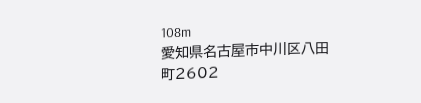108m
愛知県名古屋市中川区八田町2602